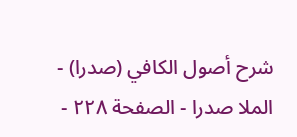شرح أصول الكافي (صدرا) - الملا صدرا - الصفحة ٢٢٨ -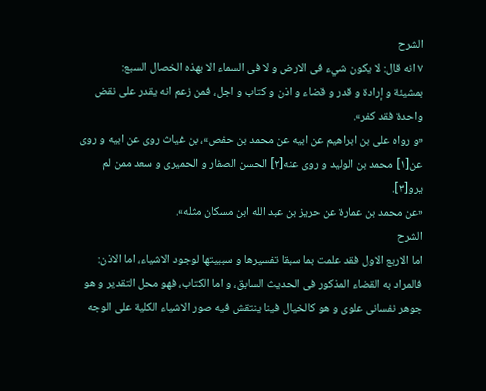الشرح
٧ انه قال: لا يكون شيء فى الارض و لا فى السماء الا بهذه الخصال السبع:
بمشيئة و إرادة و قدر و قضاء و اذن و كتاب و اجل، فمن زعم انه يقدر على نقض واحدة فقد كفر».
«و رواه على بن ابراهيم عن ابيه عن محمد بن حفص»، بن غياث روى عن ابيه و روى عن[١] محمد بن الوليد و روى عنه[٢] الحسن الصفار و الحميرى و سعد ممن لم يرو[٣].
«عن محمد بن عمارة عن حريز بن عبد الله ابن مسكان مثله».
الشرح
اما الاربع الاول فقد علمت بما سبقا تفسيرها و سببيتها لوجود الاشياء، اما الاذن:
فالمراد به القضاء المذكور فى الحديث السابق، و اما الكتاب، فهو محل التقدير و هو جوهر نفسانى علوى و هو كالخيال فينا ينتقش فيه صور الاشياء الكلية على الوجه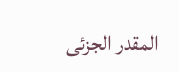المقدر الجزئى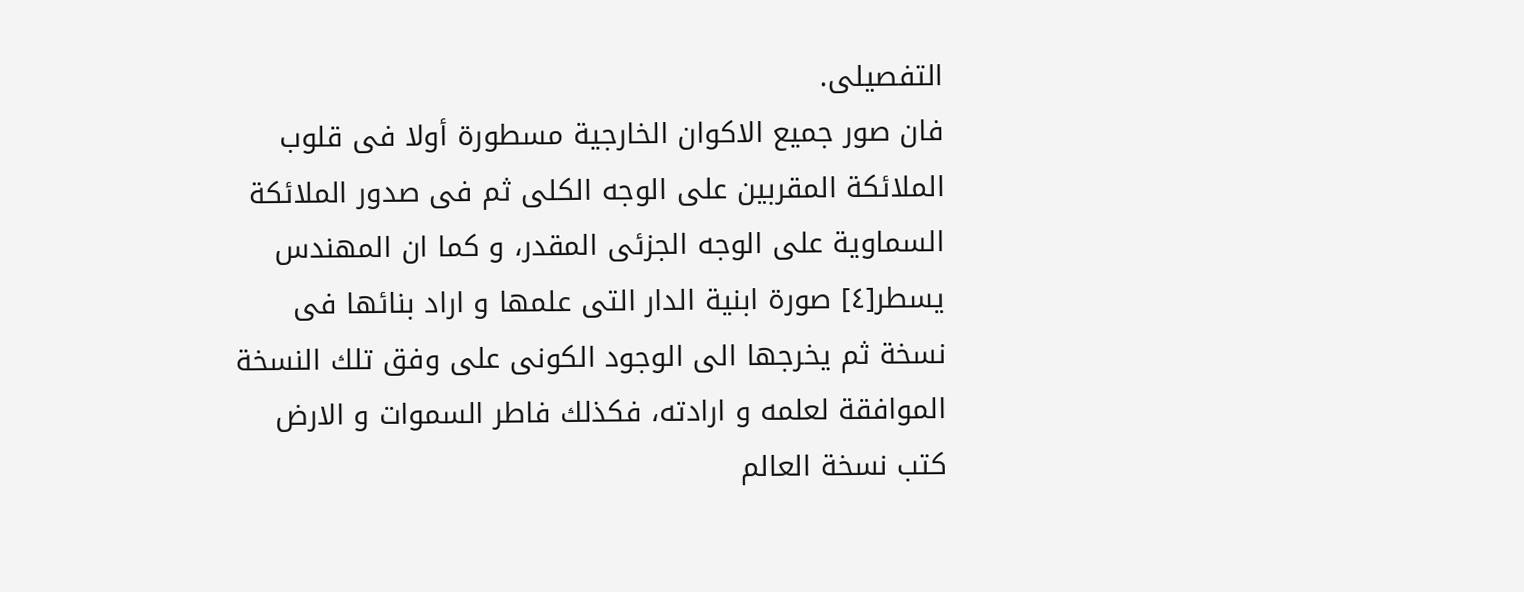التفصيلى.
فان صور جميع الاكوان الخارجية مسطورة أولا فى قلوب الملائكة المقربين على الوجه الكلى ثم فى صدور الملائكة السماوية على الوجه الجزئى المقدر، و كما ان المهندس يسطر[٤] صورة ابنية الدار التى علمها و اراد بنائها فى نسخة ثم يخرجها الى الوجود الكونى على وفق تلك النسخة الموافقة لعلمه و ارادته، فكذلك فاطر السموات و الارض كتب نسخة العالم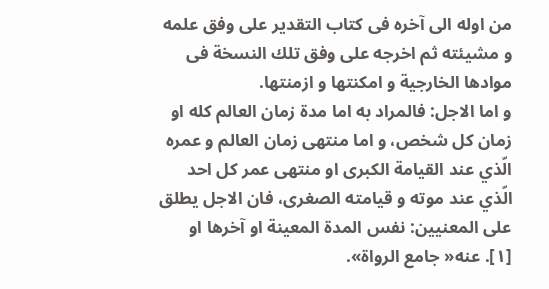من اوله الى آخره فى كتاب التقدير على وفق علمه و مشيئته ثم اخرجه على وفق تلك النسخة فى موادها الخارجية و امكنتها و ازمنتها.
و اما الاجل: فالمراد به اما مدة زمان العالم كله او زمان كل شخص، و اما منتهى زمان العالم و عمره الّذي عند القيامة الكبرى او منتهى عمر كل احد الّذي عند موته و قيامته الصغرى، فان الاجل يطلق على المعنيين: نفس المدة المعينة او آخرها او
[١]. عنه« جامع الرواة».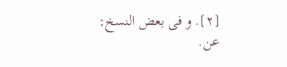[٢]. و فى بعض النسخ: عن.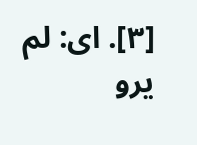[٣]. اى: لم يرو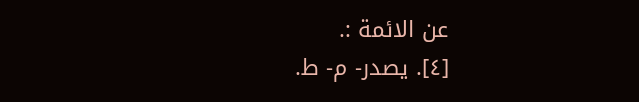عن الائمة :.
[٤]. يصدر- م- ط.